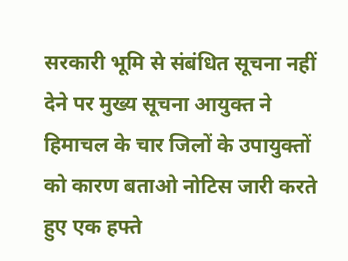सरकारी भूमि से संबंधित सूचना नहीं देने पर मुख्य सूचना आयुक्त ने हिमाचल के चार जिलों के उपायुक्तों को कारण बताओ नोटिस जारी करते हुए एक हफ्ते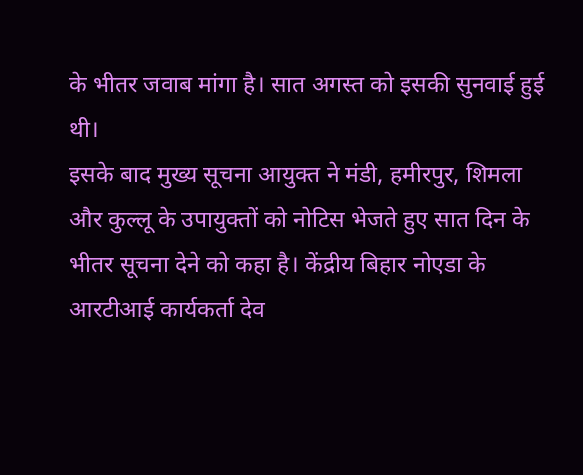के भीतर जवाब मांगा है। सात अगस्त को इसकी सुनवाई हुई थी।
इसके बाद मुख्य सूचना आयुक्त ने मंडी, हमीरपुर, शिमला और कुल्लू के उपायुक्तों को नोटिस भेजते हुए सात दिन के भीतर सूचना देने को कहा है। केंद्रीय बिहार नोएडा के आरटीआई कार्यकर्ता देव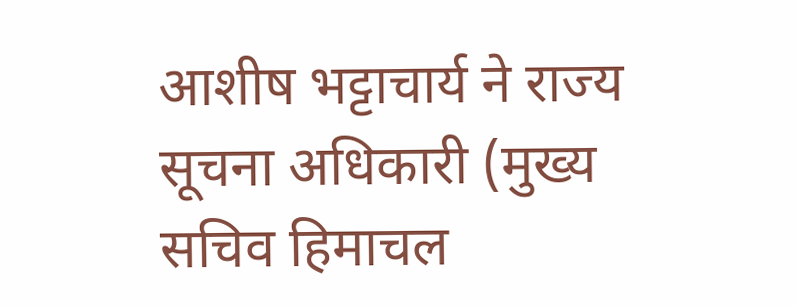आशीष भट्टाचार्य ने राज्य सूचना अधिकारी (मुख्य सचिव हिमाचल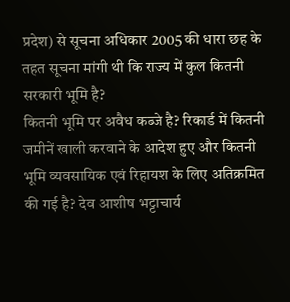प्रदेश) से सूचना अधिकार 2005 की धारा छह के तहत सूचना मांगी थी कि राज्य में कुल कितनी सरकारी भूमि है?
कितनी भूमि पर अवैध कब्जे है? रिकार्ड में कितनी जमीनें खाली करवाने के आदेश हुए और कितनी भूमि व्यवसायिक एवं रिहायश के लिए अतिक्रमित की गई है? देव आशीष भट्टाचार्य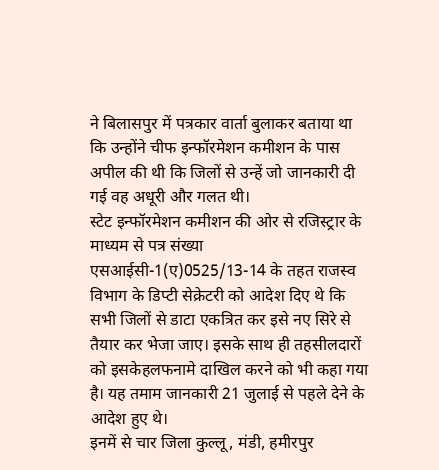ने बिलासपुर में पत्रकार वार्ता बुलाकर बताया था कि उन्होंने चीफ इन्फॉरमेशन कमीशन के पास अपील की थी कि जिलों से उन्हें जो जानकारी दी गई वह अधूरी और गलत थी।
स्टेट इन्फॉरमेशन कमीशन की ओर से रजिस्ट्रार के माध्यम से पत्र संख्या एसआईसी-1(ए)0525/13-14 के तहत राजस्व विभाग के डिप्टी सेक्रेटरी को आदेश दिए थे कि सभी जिलों से डाटा एकत्रित कर इसे नए सिरे से तैयार कर भेजा जाए। इसके साथ ही तहसीलदारों को इसकेहलफनामे दाखिल करने को भी कहा गया है। यह तमाम जानकारी 21 जुलाई से पहले देने के आदेश हुए थे।
इनमें से चार जिला कुल्लू, मंडी, हमीरपुर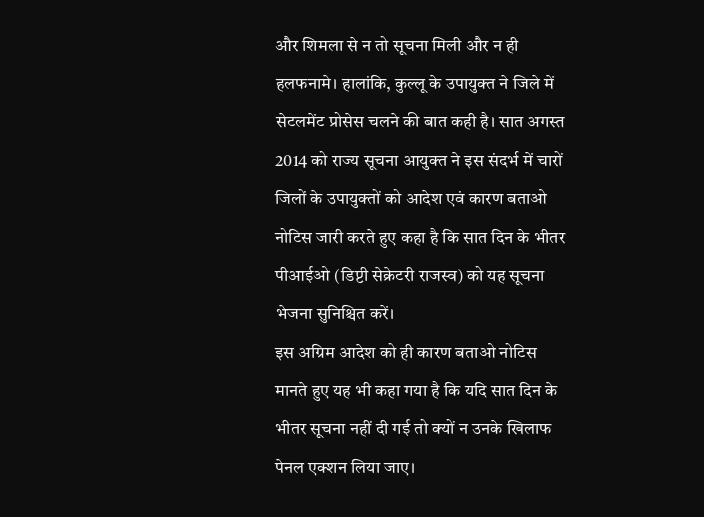और शिमला से न तो सूचना मिली और न ही हलफनामे। हालांकि, कुल्लू के उपायुक्त ने जिले में सेटलमेंट प्रोसेस चलने की बात कही है। सात अगस्त 2014 को राज्य सूचना आयुक्त ने इस संदर्भ में चारों जिलों के उपायुक्तों को आदेश एवं कारण बताओ नोटिस जारी करते हुए कहा है कि सात दिन के भीतर पीआईओ (डिप्टी सेक्रेटरी राजस्व) को यह सूचना भेजना सुनिश्चित करें।
इस अग्रिम आदेश को ही कारण बताओ नोटिस मानते हुए यह भी कहा गया है कि यदि सात दिन के भीतर सूचना नहीं दी गई तो क्यों न उनके खिलाफ पेनल एक्शन लिया जाए।